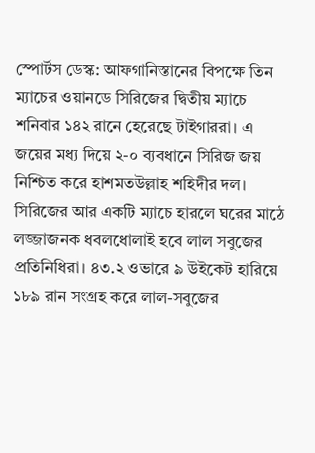স্পোর্টস ডেস্ক: আফগানিস্তানের বিপক্ষে তিন ম্যাচের ওয়ানডে সিরিজের দ্বিতীয় ম্যাচে শনিবার ১৪২ রানে হেরেছে টাইগাররা। এ জয়ের মধ্য দিয়ে ২-০ ব্যবধানে সিরিজ জয় নিশ্চিত করে হাশমতউল্লাহ শহিদীর দল। সিরিজের আর একটি ম্যাচে হারলে ঘরের মাঠে লজ্জাজনক ধবলধোলাই হবে লাল সবুজের প্রতিনিধিরা। ৪৩.২ ওভারে ৯ উইকেট হারিয়ে ১৮৯ রান সংগ্রহ করে লাল-সবুজের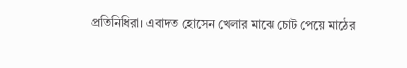প্রতিনিধিরা। এবাদত হোসেন খেলার মাঝে চোট পেয়ে মাঠের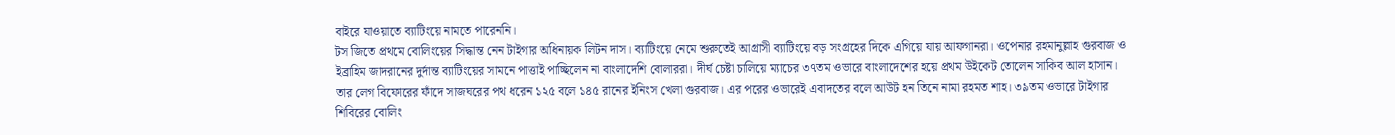বাইরে যাওয়াতে ব্যাটিংয়ে নামতে পারেননি।
টস জিতে প্রথমে বোলিংয়ের সিদ্ধান্ত নেন টাইগার অধিনায়ক লিটন দাস। ব্যাটিংয়ে নেমে শুরুতেই আগ্রাসী ব্যাটিংয়ে বড় সংগ্রহের দিকে এগিয়ে যায় আফগানরা। ওপেনার রহমানুল্লাহ গুরবাজ ও ইব্রাহিম জাদরানের দুর্দান্ত ব্যাটিংয়ের সামনে পাত্তাই পাচ্ছিলেন না বাংলাদেশি বোলাররা। দীর্ঘ চেষ্টা চালিয়ে ম্যাচের ৩৭তম ওভারে বাংলাদেশের হয়ে প্রথম উইকেট তোলেন সাকিব আল হাসান। তার লেগ বিফোরের ফাঁদে সাজঘরের পথ ধরেন ১২৫ বলে ১৪৫ রানের ইনিংস খেলা গুরবাজ। এর পরের ওভারেই এবাদতের বলে আউট হন তিনে নামা রহমত শাহ। ৩৯তম ওভারে টাইগার শিবিরের বোলিং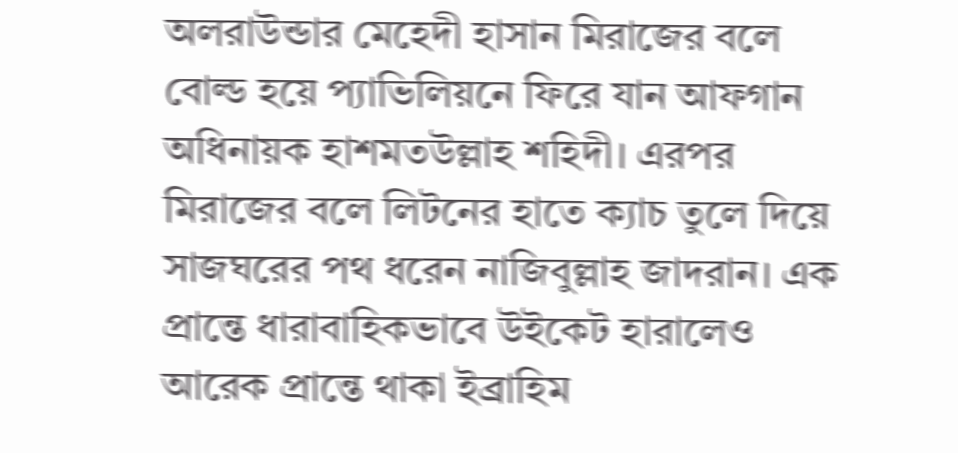অলরাউন্ডার মেহেদী হাসান মিরাজের বলে বোল্ড হয়ে প্যাভিলিয়নে ফিরে যান আফগান অধিনায়ক হাশমতউল্লাহ শহিদী। এরপর মিরাজের বলে লিটনের হাতে ক্যাচ তুলে দিয়ে সাজঘরের পথ ধরেন নাজিবুল্লাহ জাদরান। এক প্রান্তে ধারাবাহিকভাবে উইকেট হারালেও আরেক প্রান্তে থাকা ইব্রাহিম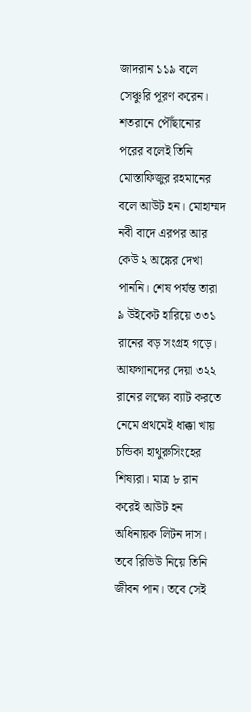জাদরান ১১৯ বলে সেঞ্চুরি পূরণ করেন। শতরানে পৌঁছানোর পরের বলেই তিনি মোস্তাফিজুর রহমানের বলে আউট হন। মোহাম্মদ নবী বাদে এরপর আর কেউ ২ অঙ্কের দেখা পাননি। শেষ পর্যন্ত তারা ৯ উইকেট হারিয়ে ৩৩১ রানের বড় সংগ্রহ গড়ে।
আফগানদের দেয়া ৩২২ রানের লক্ষ্যে ব্যাট করতে নেমে প্রথমেই ধাক্কা খায় চন্ডিকা হাথুরুসিংহের শিষ্যরা। মাত্র ৮ রান করেই আউট হন অধিনায়ক লিটন দাস। তবে রিভিউ নিয়ে তিনি জীবন পান। তবে সেই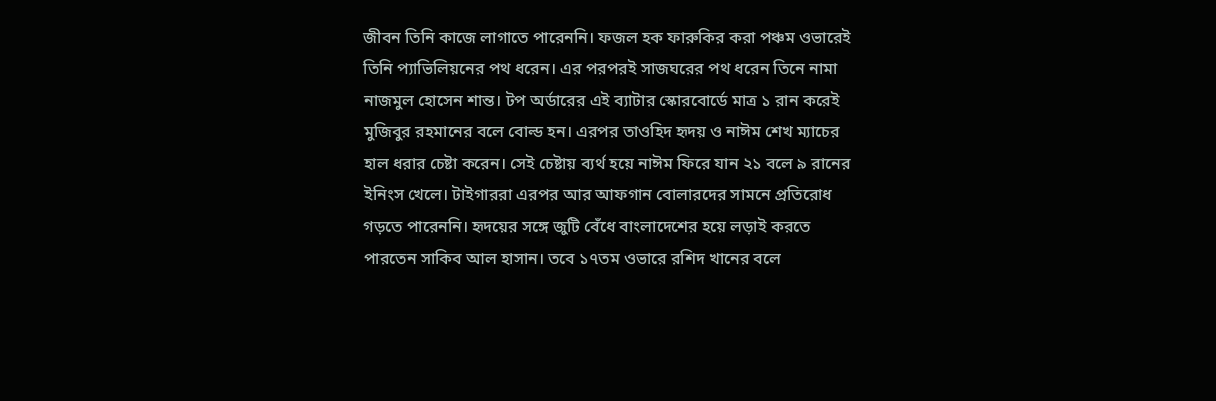জীবন তিনি কাজে লাগাতে পারেননি। ফজল হক ফারুকির করা পঞ্চম ওভারেই তিনি প্যাভিলিয়নের পথ ধরেন। এর পরপরই সাজঘরের পথ ধরেন তিনে নামা নাজমুল হোসেন শান্ত। টপ অর্ডারের এই ব্যাটার স্কোরবোর্ডে মাত্র ১ রান করেই মুজিবুর রহমানের বলে বোল্ড হন। এরপর তাওহিদ হৃদয় ও নাঈম শেখ ম্যাচের হাল ধরার চেষ্টা করেন। সেই চেষ্টায় ব্যর্থ হয়ে নাঈম ফিরে যান ২১ বলে ৯ রানের ইনিংস খেলে। টাইগাররা এরপর আর আফগান বোলারদের সামনে প্রতিরোধ গড়তে পারেননি। হৃদয়ের সঙ্গে জুটি বেঁধে বাংলাদেশের হয়ে লড়াই করতে পারতেন সাকিব আল হাসান। তবে ১৭তম ওভারে রশিদ খানের বলে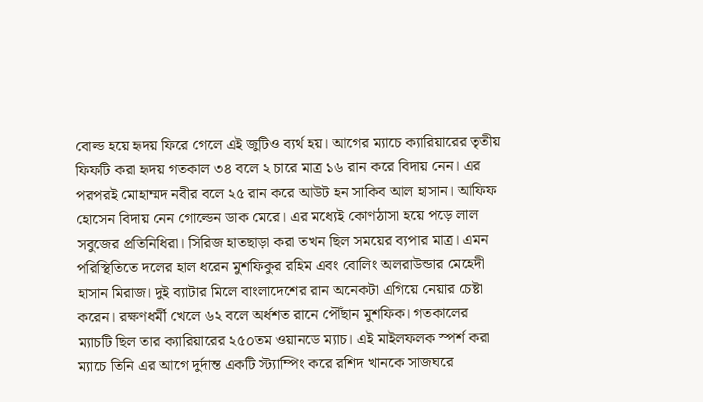বোল্ড হয়ে হৃদয় ফিরে গেলে এই জুটিও ব্যর্থ হয়। আগের ম্যাচে ক্যারিয়ারের তৃতীয় ফিফটি করা হৃদয় গতকাল ৩৪ বলে ২ চারে মাত্র ১৬ রান করে বিদায় নেন। এর পরপরই মোহাম্মদ নবীর বলে ২৫ রান করে আউট হন সাকিব আল হাসান। আফিফ হোসেন বিদায় নেন গোল্ডেন ডাক মেরে। এর মধ্যেই কোণঠাসা হয়ে পড়ে লাল সবুজের প্রতিনিধিরা। সিরিজ হাতছাড়া করা তখন ছিল সময়ের ব্যপার মাত্র। এমন পরিস্থিতিতে দলের হাল ধরেন মুশফিকুর রহিম এবং বোলিং অলরাউন্ডার মেহেদী হাসান মিরাজ। দুই ব্যাটার মিলে বাংলাদেশের রান অনেকটা এগিয়ে নেয়ার চেষ্টা করেন। রক্ষণধর্মী খেলে ৬২ বলে অর্ধশত রানে পৌঁছান মুশফিক। গতকালের ম্যাচটি ছিল তার ক্যারিয়ারের ২৫০তম ওয়ানডে ম্যাচ। এই মাইলফলক স্পর্শ করা ম্যাচে তিনি এর আগে দুর্দান্ত একটি স্ট্যাম্পিং করে রশিদ খানকে সাজঘরে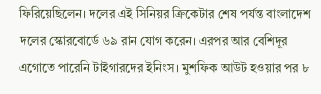ফিরিয়েছিলেন। দলের এই সিনিয়র ক্রিকেটার শেষ পর্যন্ত বাংলাদেশ দলের স্কোরবোর্ডে ৬৯ রান যোগ করেন। এরপর আর বেশিদূর এগোতে পারেনি টাইগারদের ইনিংস। মুশফিক আউট হওয়ার পর ৮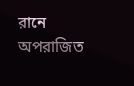রানে অপরাজিত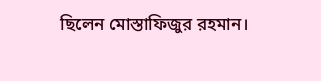ছিলেন মোস্তাফিজুর রহমান।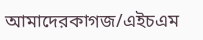আমাদেরকাগজ/এইচএম